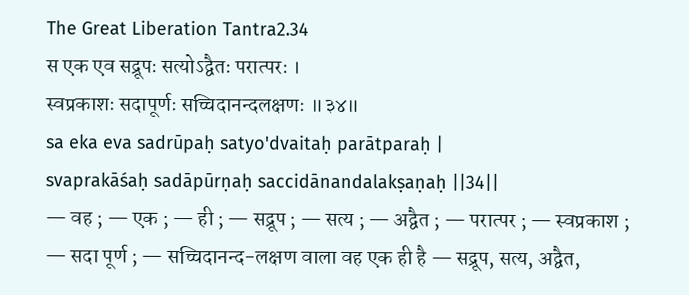The Great Liberation Tantra2.34
स एक एव सद्रूपः सत्योऽद्वैतः परात्परः ।
स्वप्रकाशः सदापूर्णः सच्चिदानन्दलक्षणः ॥३४॥
sa eka eva sadrūpaḥ satyo'dvaitaḥ parātparaḥ |
svaprakāśaḥ sadāpūrṇaḥ saccidānandalakṣaṇaḥ ||34||
— वह ; — एक ; — ही ; — सद्रूप ; — सत्य ; — अद्वैत ; — परात्पर ; — स्वप्रकाश ; — सदा पूर्ण ; — सच्चिदानन्द-लक्षण वाला वह एक ही है — सद्रूप, सत्य, अद्वैत,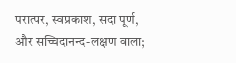परात्पर, स्वप्रकाश, सदा पूर्ण, और सच्चिदानन्द-लक्षण वाला;